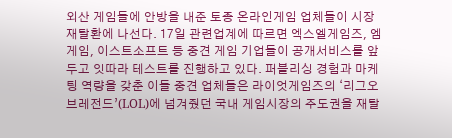외산 게임들에 안방을 내준 토종 온라인게임 업체들이 시장 재탈환에 나선다. 17일 관련업계에 따르면 엑스엘게임즈, 엠게임, 이스트소프트 등 중견 게임 기업들이 공개서비스를 앞두고 잇따라 테스트를 진행하고 있다. 퍼블리싱 경험과 마케팅 역량을 갖춘 이들 중견 업체들은 라이엇게임즈의 ‘리그오브레전드’(LOL)에 넘겨줬던 국내 게임시장의 주도권을 재탈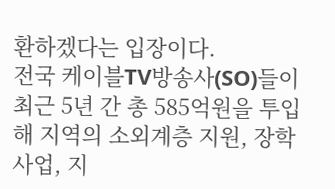환하겠다는 입장이다.
전국 케이블TV방송사(SO)들이 최근 5년 간 총 585억원을 투입해 지역의 소외계층 지원, 장학사업, 지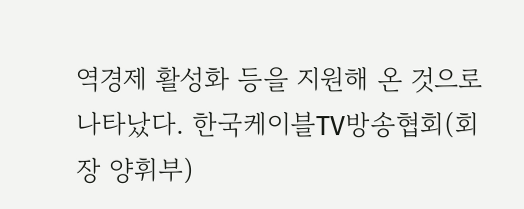역경제 활성화 등을 지원해 온 것으로 나타났다. 한국케이블TV방송협회(회장 양휘부)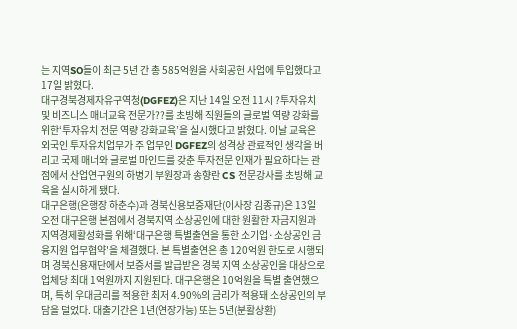는 지역SO들이 최근 5년 간 총 585억원을 사회공헌 사업에 투입했다고 17일 밝혔다.
대구경북경제자유구역청(DGFEZ)은 지난 14일 오전 11시 ?투자유치 및 비즈니스 매너교육 전문가??를 초빙해 직원들의 글로벌 역량 강화를 위한‘투자유치 전문 역량 강화교육’을 실시했다고 밝혔다. 이날 교육은 외국인 투자유치업무가 주 업무인 DGFEZ의 성격상 관료적인 생각을 버리고 국제 매너와 글로벌 마인드를 갖춘 투자전문 인재가 필요하다는 관점에서 산업연구원의 하병기 부원장과 송향란 CS 전문강사를 초빙해 교육을 실시하게 됐다.
대구은행(은행장 하춘수)과 경북신용보증재단(이사장 김종규)은 13일 오전 대구은행 본점에서 경북지역 소상공인에 대한 원활한 자금지원과 지역경제활성화를 위해‘대구은행 특별출연을 통한 소기업·소상공인 금융지원 업무협약'을 체결했다. 본 특별출연은 총 120억원 한도로 시행되며 경북신용재단에서 보증서를 발급받은 경북 지역 소상공인을 대상으로 업체당 최대 1억원까지 지원된다. 대구은행은 10억원을 특별 출연했으며, 특히 우대금리를 적용한 최저 4.90%의 금리가 적용돼 소상공인의 부담을 덜었다. 대출기간은 1년(연장가능) 또는 5년(분활상환)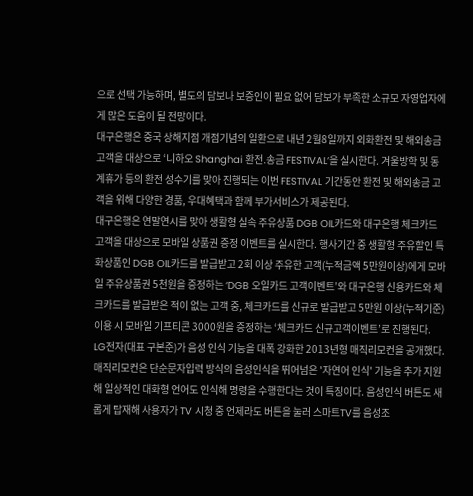으로 선택 가능하며, 별도의 담보나 보증인이 필요 없어 담보가 부족한 소규모 자영업자에게 많은 도움이 될 전망이다.
대구은행은 중국 상해지점 개점기념의 일환으로 내년 2월8일까지 외화환전 및 해외송금 고객을 대상으로 ‘니하오 Shanghai 환전․송금 FESTIVAL’을 실시한다. 겨울방학 및 동계휴가 등의 환전 성수기를 맞아 진행되는 이번 FESTIVAL 기간동안 환전 및 해외송금 고객을 위해 다양한 경품, 우대혜택과 함께 부가서비스가 제공된다.
대구은행은 연말연시를 맞아 생활형 실속 주유상품 DGB OIL카드와 대구은행 체크카드 고객을 대상으로 모바일 상품권 증정 이벤트를 실시한다. 행사기간 중 생활형 주유할인 특화상품인 DGB OIL카드를 발급받고 2회 이상 주유한 고객(누적금액 5만원이상)에게 모바일 주유상품권 5천원을 증정하는 ‘DGB 오일카드 고객이벤트’와 대구은행 신용카드와 체크카드를 발급받은 적이 없는 고객 중, 체크카드를 신규로 발급받고 5만원 이상(누적기준) 이용 시 모바일 기프티콘 3000원을 증정하는 ‘체크카드 신규고객이벤트’로 진행된다.
LG전자(대표 구본준)가 음성 인식 기능을 대폭 강화한 2013년형 매직리모컨을 공개했다. 매직리모컨은 단순문자입력 방식의 음성인식을 뛰어넘은 '자연어 인식' 기능을 추가 지원해 일상적인 대화형 언어도 인식해 명령을 수행한다는 것이 특징이다. 음성인식 버튼도 새롭게 탑재해 사용자가 TV 시청 중 언제라도 버튼을 눌러 스마트TV를 음성조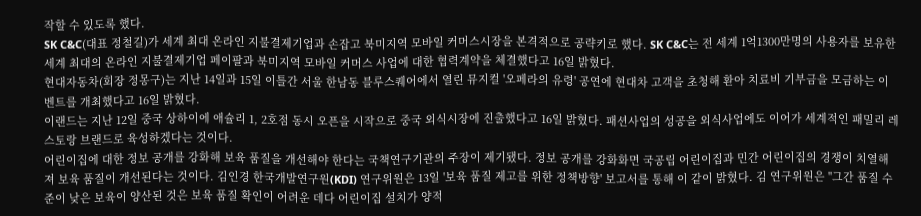작할 수 있도록 했다.
SK C&C(대표 정철길)가 세계 최대 온라인 지불결제기업과 손잡고 북미지역 모바일 커머스시장을 본격적으로 공략키로 했다. SK C&C는 전 세계 1억1300만명의 사용자를 보유한 세계 최대의 온라인 지불결제기업 페이팔과 북미지역 모바일 커머스 사업에 대한 협력계약을 체결했다고 16일 밝혔다.
현대자동차(회장 정몽구)는 지난 14일과 15일 이틀간 서울 한남동 블루스퀘어에서 열린 뮤지컬 '오페라의 유령' 공연에 현대차 고객을 초청해 환아 치료비 기부금을 모금하는 이벤트를 개최했다고 16일 밝혔다.
이랜드는 지난 12일 중국 상하이에 애슐리 1, 2호점 동시 오픈을 시작으로 중국 외식시장에 진출했다고 16일 밝혔다. 패션사업의 성공을 외식사업에도 이어가 세계적인 패밀리 레스토랑 브랜드로 육성하겠다는 것이다.
어린이집에 대한 정보 공개를 강화해 보육 품질을 개선해야 한다는 국책연구기관의 주장이 제기됐다. 정보 공개를 강화화면 국공립 어린이집과 민간 어린이집의 경쟁이 치열해져 보육 품질이 개선된다는 것이다. 김인경 한국개발연구원(KDI) 연구위원은 13일 '보육 품질 제고를 위한 정책방향' 보고서를 통해 이 같이 밝혔다. 김 연구위원은 "그간 품질 수준이 낮은 보육이 양산된 것은 보육 품질 확인이 어려운 데다 어린이집 설치가 양적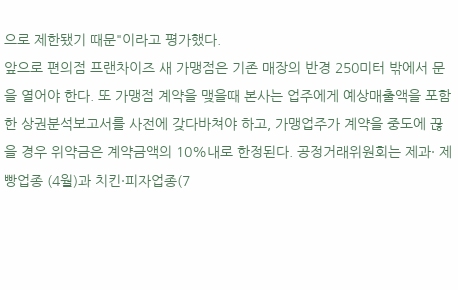으로 제한됐기 때문"이라고 평가했다.
앞으로 편의점 프랜차이즈 새 가맹점은 기존 매장의 반경 250미터 밖에서 문을 열어야 한다. 또 가맹점 계약을 맺을때 본사는 업주에게 예상매출액을 포함한 상권분석보고서를 사전에 갖다바쳐야 하고, 가맹업주가 계약을 중도에 끊을 경우 위약금은 계약금액의 10%내로 한정된다. 공정거래위원회는 제과· 제빵업종 (4월)과 치킨·피자업종(7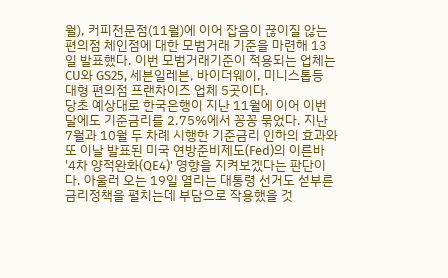월), 커피전문점(11월)에 이어 잡음이 끊이질 않는 편의점 체인점에 대한 모범거래 기준을 마련해 13일 발표했다. 이번 모범거래기준이 적용되는 업체는 CU와 GS25, 세븐일레븐, 바이더웨이, 미니스톱등 대형 편의점 프랜차이즈 업체 5곳이다.
당초 예상대로 한국은행이 지난 11월에 이어 이번달에도 기준금리를 2.75%에서 꽁꽁 묶었다. 지난 7월과 10월 두 차례 시행한 기준금리 인하의 효과와 또 이날 발표된 미국 연방준비제도(Fed)의 이른바 '4차 양적완화(QE4)' 영향을 지켜보겠다는 판단이다. 아울러 오는 19일 열리는 대통령 선거도 섣부른 금리정책을 펼치는데 부담으로 작용했을 것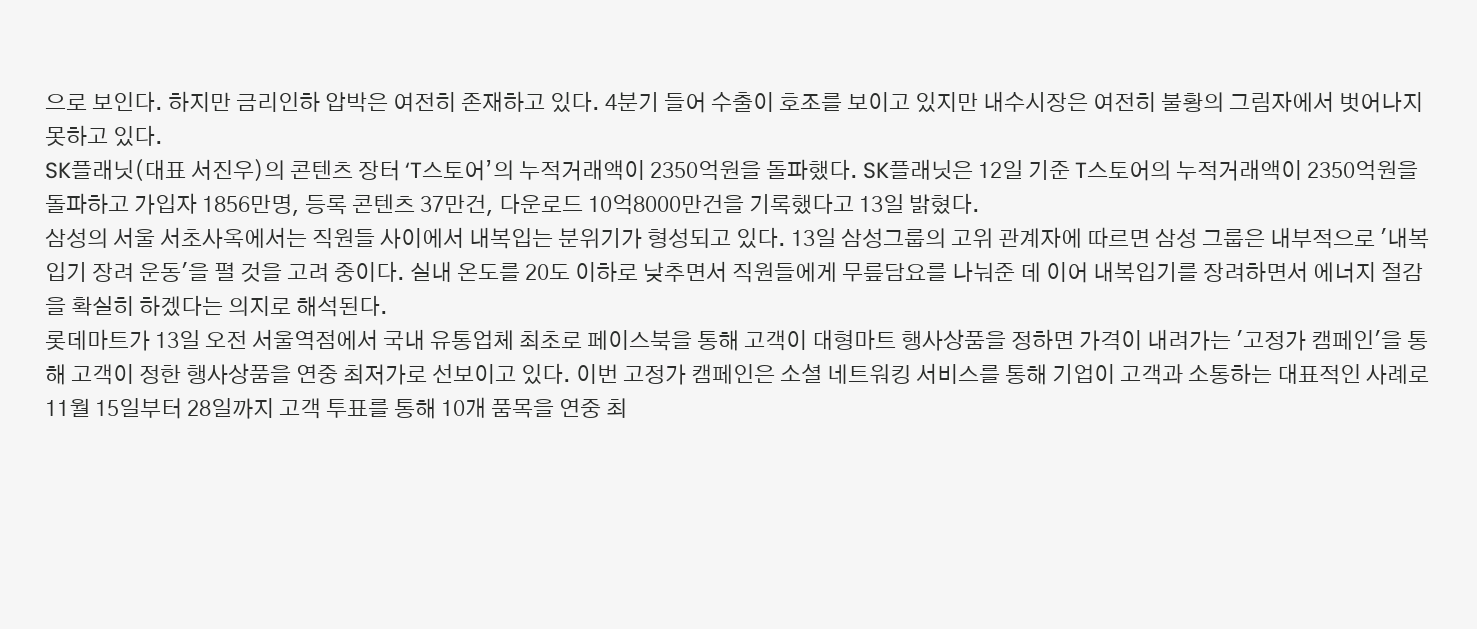으로 보인다. 하지만 금리인하 압박은 여전히 존재하고 있다. 4분기 들어 수출이 호조를 보이고 있지만 내수시장은 여전히 불황의 그림자에서 벗어나지 못하고 있다.
SK플래닛(대표 서진우)의 콘텐츠 장터 ‘T스토어’의 누적거래액이 2350억원을 돌파했다. SK플래닛은 12일 기준 T스토어의 누적거래액이 2350억원을 돌파하고 가입자 1856만명, 등록 콘텐츠 37만건, 다운로드 10억8000만건을 기록했다고 13일 밝혔다.
삼성의 서울 서초사옥에서는 직원들 사이에서 내복입는 분위기가 형성되고 있다. 13일 삼성그룹의 고위 관계자에 따르면 삼성 그룹은 내부적으로 '내복입기 장려 운동'을 펼 것을 고려 중이다. 실내 온도를 20도 이하로 낮추면서 직원들에게 무릎담요를 나눠준 데 이어 내복입기를 장려하면서 에너지 절감을 확실히 하겠다는 의지로 해석된다.
롯데마트가 13일 오전 서울역점에서 국내 유통업체 최초로 페이스북을 통해 고객이 대형마트 행사상품을 정하면 가격이 내려가는 '고정가 캠페인'을 통해 고객이 정한 행사상품을 연중 최저가로 선보이고 있다. 이번 고정가 캠페인은 소셜 네트워킹 서비스를 통해 기업이 고객과 소통하는 대표적인 사례로 11월 15일부터 28일까지 고객 투표를 통해 10개 품목을 연중 최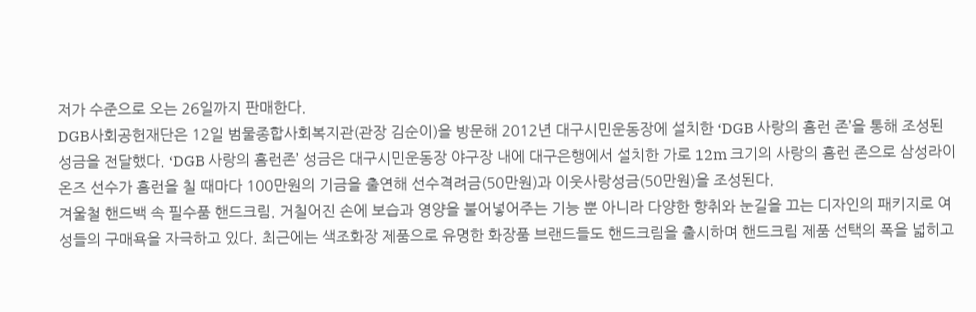저가 수준으로 오는 26일까지 판매한다.
DGB사회공헌재단은 12일 범물종합사회복지관(관장 김순이)을 방문해 2012년 대구시민운동장에 설치한 ‘DGB 사랑의 홈런 존’을 통해 조성된 성금을 전달했다. ‘DGB 사랑의 홈런존’ 성금은 대구시민운동장 야구장 내에 대구은행에서 설치한 가로 12m 크기의 사랑의 홈런 존으로 삼성라이온즈 선수가 홈런을 칠 때마다 100만원의 기금을 출연해 선수격려금(50만원)과 이웃사랑성금(50만원)을 조성된다.
겨울철 핸드백 속 필수품 핸드크림. 거칠어진 손에 보습과 영양을 불어넣어주는 기능 뿐 아니라 다양한 향취와 눈길을 끄는 디자인의 패키지로 여성들의 구매욕을 자극하고 있다. 최근에는 색조화장 제품으로 유명한 화장품 브랜드들도 핸드크림을 출시하며 핸드크림 제품 선택의 폭을 넓히고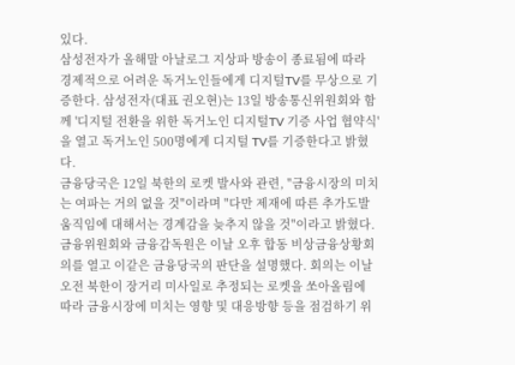있다.
삼성전자가 올해말 아날로그 지상파 방송이 종료됨에 따라 경제적으로 어려운 독거노인들에게 디지털TV를 무상으로 기증한다. 삼성전자(대표 권오현)는 13일 방송통신위원회와 함께 '디지털 전환을 위한 독거노인 디지털TV 기증 사업 협약식'을 열고 독거노인 500명에게 디지털 TV를 기증한다고 밝혔다.
금융당국은 12일 북한의 로켓 발사와 관련, "금융시장의 미치는 여파는 거의 없을 것"이라며 "다만 제재에 따른 추가도발 움직임에 대해서는 경계감을 늦추지 않을 것"이라고 밝혔다. 금융위원회와 금융감독원은 이날 오후 합동 비상금융상황회의를 열고 이같은 금융당국의 판단을 설명했다. 회의는 이날 오전 북한이 장거리 미사일로 추정되는 로켓을 쏘아올림에 따라 금융시장에 미치는 영향 및 대응방향 등을 점검하기 위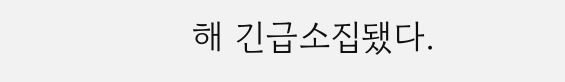해 긴급소집됐다.